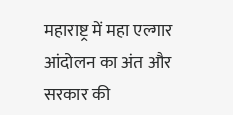महाराष्ट्र में महा एल्गार आंदोलन का अंत और सरकार की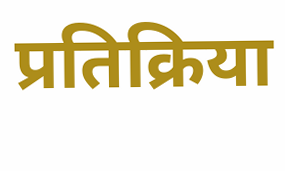प्रतिक्रिया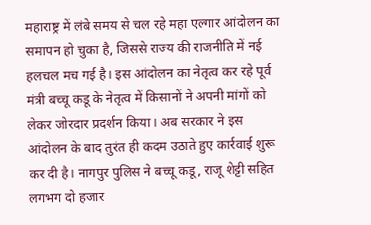महाराष्ट्र में लंबे समय से चल रहे महा एल्गार आंदोलन का समापन हो चुका है, जिससे राज्य की राजनीति में नई हलचल मच गई है। इस आंदोलन का नेतृत्व कर रहे पूर्व मंत्री बच्चू कडू के नेतृत्व में किसानों ने अपनी मांगों को लेकर जोरदार प्रदर्शन किया। अब सरकार ने इस आंदोलन के बाद तुरंत ही कदम उठाते हुए कार्रवाई शुरू कर दी है। नागपुर पुलिस ने बच्चू कडू, राजू शेट्टी सहित लगभग दो हजार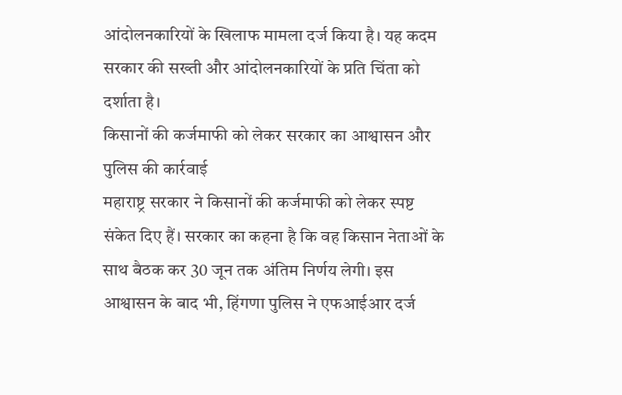आंदोलनकारियों के खिलाफ मामला दर्ज किया है। यह कदम सरकार की सख्ती और आंदोलनकारियों के प्रति चिंता को दर्शाता है।
किसानों की कर्जमाफी को लेकर सरकार का आश्वासन और पुलिस की कार्रवाई
महाराष्ट्र सरकार ने किसानों की कर्जमाफी को लेकर स्पष्ट संकेत दिए हैं। सरकार का कहना है कि वह किसान नेताओं के साथ बैठक कर 30 जून तक अंतिम निर्णय लेगी। इस आश्वासन के बाद भी, हिंगणा पुलिस ने एफआईआर दर्ज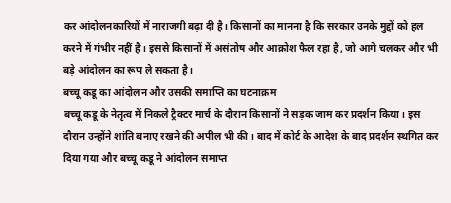कर आंदोलनकारियों में नाराजगी बढ़ा दी है। किसानों का मानना है कि सरकार उनके मुद्दों को हल करने में गंभीर नहीं है। इससे किसानों में असंतोष और आक्रोश फैल रहा है, जो आगे चलकर और भी बड़े आंदोलन का रूप ले सकता है।
बच्चू कडू का आंदोलन और उसकी समाप्ति का घटनाक्रम
बच्चू कडू के नेतृत्व में निकले ट्रैक्टर मार्च के दौरान किसानों ने सड़क जाम कर प्रदर्शन किया। इस दौरान उन्होंने शांति बनाए रखने की अपील भी की। बाद में कोर्ट के आदेश के बाद प्रदर्शन स्थगित कर दिया गया और बच्चू कडू ने आंदोलन समाप्त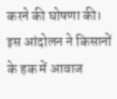करने की घोषणा की। इस आंदोलन ने किसानों के हक में आवाज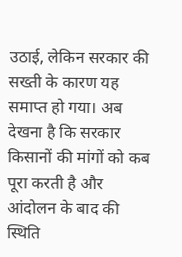उठाई, लेकिन सरकार की सख्ती के कारण यह समाप्त हो गया। अब देखना है कि सरकार किसानों की मांगों को कब पूरा करती है और आंदोलन के बाद की स्थिति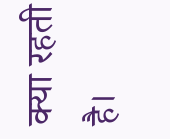क्या रहती है।